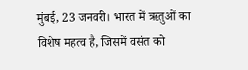मुंबई, 23 जनवरी। भारत में ऋतुओं का विशेष महत्व है, जिसमें वसंत को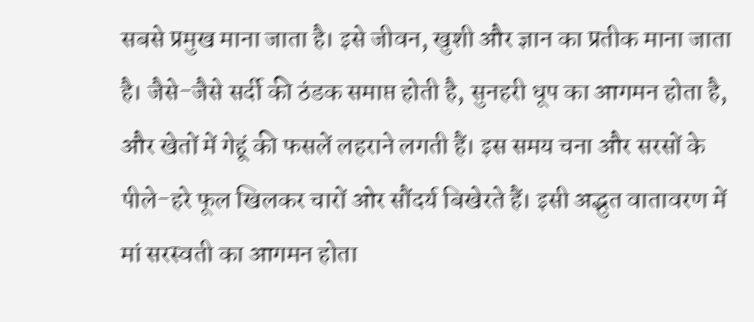सबसे प्रमुख माना जाता है। इसे जीवन, खुशी और ज्ञान का प्रतीक माना जाता है। जैसे-जैसे सर्दी की ठंडक समाप्त होती है, सुनहरी धूप का आगमन होता है, और खेतों में गेहूं की फसलें लहराने लगती हैं। इस समय चना और सरसों के पीले-हरे फूल खिलकर चारों ओर सौंदर्य बिखेरते हैं। इसी अद्भुत वातावरण में मां सरस्वती का आगमन होता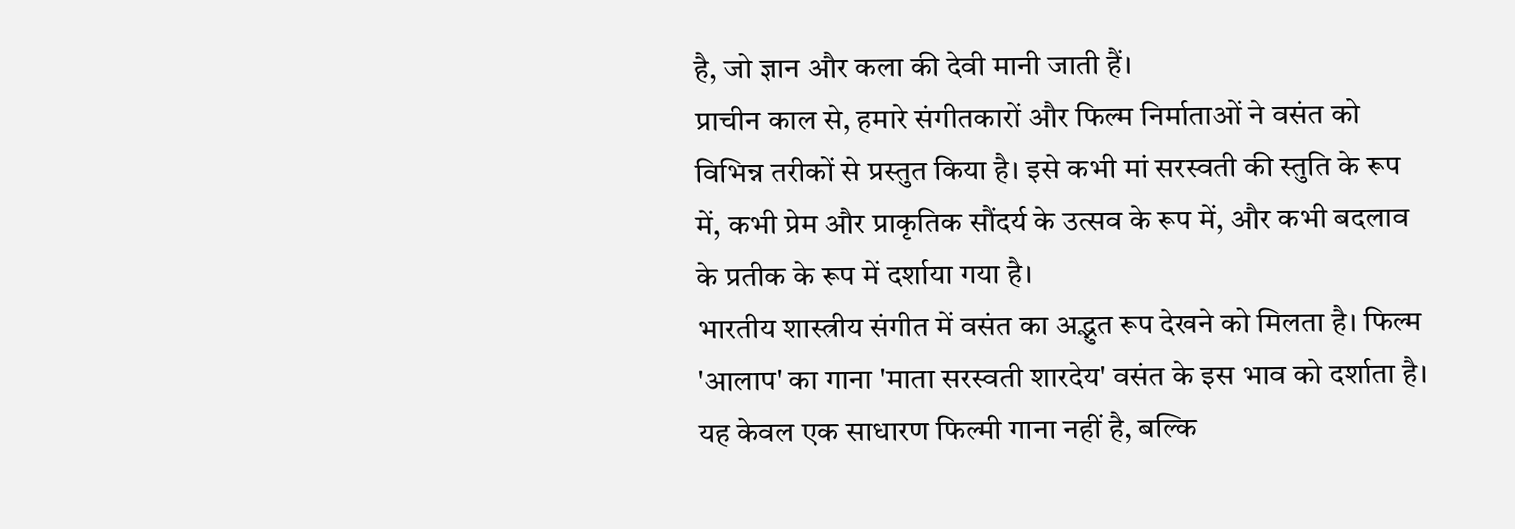है, जो ज्ञान और कला की देवी मानी जाती हैं।
प्राचीन काल से, हमारे संगीतकारों और फिल्म निर्माताओं ने वसंत को विभिन्न तरीकों से प्रस्तुत किया है। इसे कभी मां सरस्वती की स्तुति के रूप में, कभी प्रेम और प्राकृतिक सौंदर्य के उत्सव के रूप में, और कभी बदलाव के प्रतीक के रूप में दर्शाया गया है।
भारतीय शास्त्रीय संगीत में वसंत का अद्भुत रूप देखने को मिलता है। फिल्म 'आलाप' का गाना 'माता सरस्वती शारदेय' वसंत के इस भाव को दर्शाता है। यह केवल एक साधारण फिल्मी गाना नहीं है, बल्कि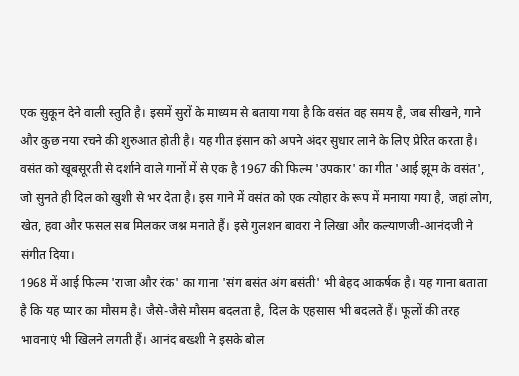एक सुकून देने वाली स्तुति है। इसमें सुरों के माध्यम से बताया गया है कि वसंत वह समय है, जब सीखने, गाने और कुछ नया रचने की शुरुआत होती है। यह गीत इंसान को अपने अंदर सुधार लाने के लिए प्रेरित करता है।
वसंत को खूबसूरती से दर्शाने वाले गानों में से एक है 1967 की फिल्म 'उपकार' का गीत 'आई झूम के वसंत', जो सुनते ही दिल को खुशी से भर देता है। इस गाने में वसंत को एक त्योहार के रूप में मनाया गया है, जहां लोग, खेत, हवा और फसल सब मिलकर जश्न मनाते हैं। इसे गुलशन बावरा ने लिखा और कल्याणजी-आनंदजी ने संगीत दिया।
1968 में आई फिल्म 'राजा और रंक' का गाना 'संग बसंत अंग बसंती' भी बेहद आकर्षक है। यह गाना बताता है कि यह प्यार का मौसम है। जैसे-जैसे मौसम बदलता है, दिल के एहसास भी बदलते हैं। फूलों की तरह भावनाएं भी खिलने लगती हैं। आनंद बख्शी ने इसके बोल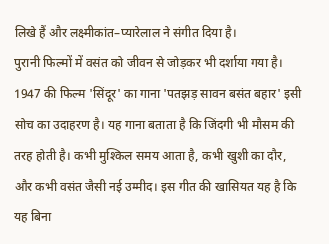लिखे हैं और लक्ष्मीकांत–प्यारेलाल ने संगीत दिया है।
पुरानी फिल्मों में वसंत को जीवन से जोड़कर भी दर्शाया गया है। 1947 की फिल्म 'सिंदूर' का गाना 'पतझड़ सावन बसंत बहार' इसी सोच का उदाहरण है। यह गाना बताता है कि जिंदगी भी मौसम की तरह होती है। कभी मुश्किल समय आता है, कभी खुशी का दौर, और कभी वसंत जैसी नई उम्मीद। इस गीत की खासियत यह है कि यह बिना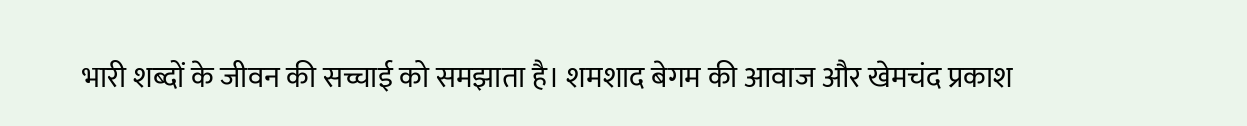भारी शब्दों के जीवन की सच्चाई को समझाता है। शमशाद बेगम की आवाज और खेमचंद प्रकाश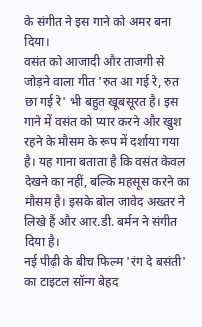के संगीत ने इस गाने को अमर बना दिया।
वसंत को आजादी और ताजगी से जोड़ने वाला गीत 'रुत आ गई रे, रुत छा गई रे' भी बहुत खूबसूरत है। इस गाने में वसंत को प्यार करने और खुश रहने के मौसम के रूप में दर्शाया गया है। यह गाना बताता है कि वसंत केवल देखने का नहीं, बल्कि महसूस करने का मौसम है। इसके बोल जावेद अख्तर ने लिखे हैं और आर.डी. बर्मन ने संगीत दिया है।
नई पीढ़ी के बीच फिल्म 'रंग दे बसंती' का टाइटल सॉन्ग बेहद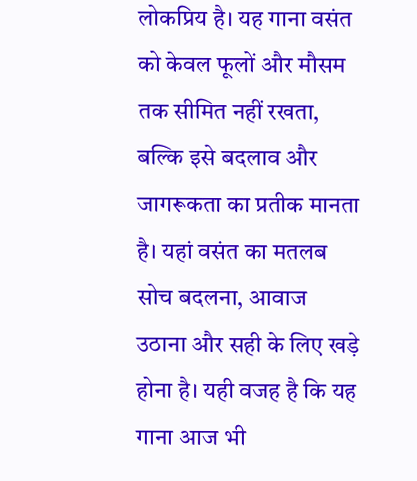लोकप्रिय है। यह गाना वसंत को केवल फूलों और मौसम तक सीमित नहीं रखता, बल्कि इसे बदलाव और जागरूकता का प्रतीक मानता है। यहां वसंत का मतलब सोच बदलना, आवाज उठाना और सही के लिए खड़े होना है। यही वजह है कि यह गाना आज भी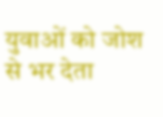युवाओं को जोश से भर देता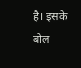है। इसके बोल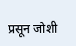प्रसून जोशी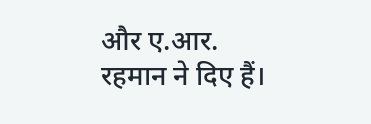और ए.आर. रहमान ने दिए हैं।